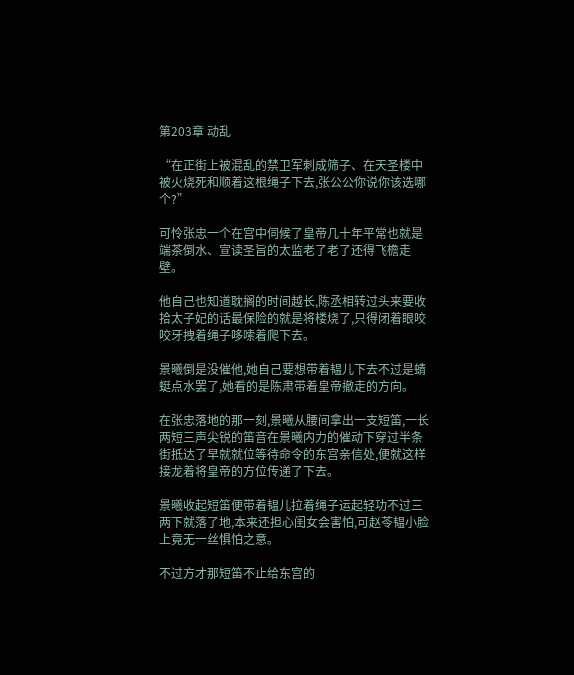第203章 动乱

“在正街上被混乱的禁卫军刺成筛子、在天圣楼中被火烧死和顺着这根绳子下去,张公公你说你该选哪个?”

可怜张忠一个在宫中伺候了皇帝几十年平常也就是端茶倒水、宣读圣旨的太监老了老了还得飞檐走壁。

他自己也知道耽搁的时间越长,陈丞相转过头来要收拾太子妃的话最保险的就是将楼烧了,只得闭着眼咬咬牙拽着绳子哆嗦着爬下去。

景曦倒是没催他,她自己要想带着韫儿下去不过是蜻蜓点水罢了,她看的是陈肃带着皇帝撤走的方向。

在张忠落地的那一刻,景曦从腰间拿出一支短笛,一长两短三声尖锐的笛音在景曦内力的催动下穿过半条街抵达了早就就位等待命令的东宫亲信处,便就这样接龙着将皇帝的方位传递了下去。

景曦收起短笛便带着韫儿拉着绳子运起轻功不过三两下就落了地,本来还担心闺女会害怕,可赵苓韫小脸上竟无一丝惧怕之意。

不过方才那短笛不止给东宫的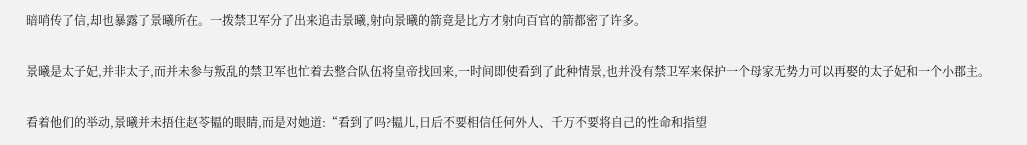暗哨传了信,却也暴露了景曦所在。一拨禁卫军分了出来追击景曦,射向景曦的箭竟是比方才射向百官的箭都密了许多。

景曦是太子妃,并非太子,而并未参与叛乱的禁卫军也忙着去整合队伍将皇帝找回来,一时间即使看到了此种情景,也并没有禁卫军来保护一个母家无势力可以再娶的太子妃和一个小郡主。

看着他们的举动,景曦并未捂住赵苓韫的眼睛,而是对她道:“看到了吗?韫儿,日后不要相信任何外人、千万不要将自己的性命和指望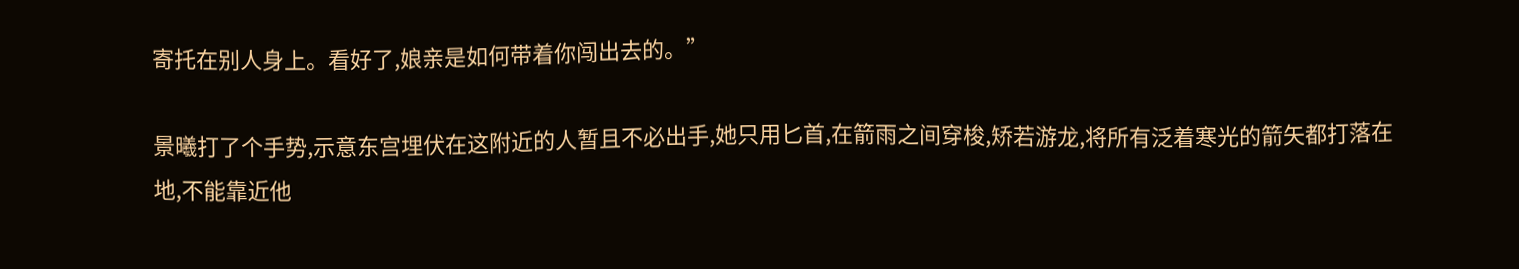寄托在别人身上。看好了,娘亲是如何带着你闯出去的。”

景曦打了个手势,示意东宫埋伏在这附近的人暂且不必出手,她只用匕首,在箭雨之间穿梭,矫若游龙,将所有泛着寒光的箭矢都打落在地,不能靠近他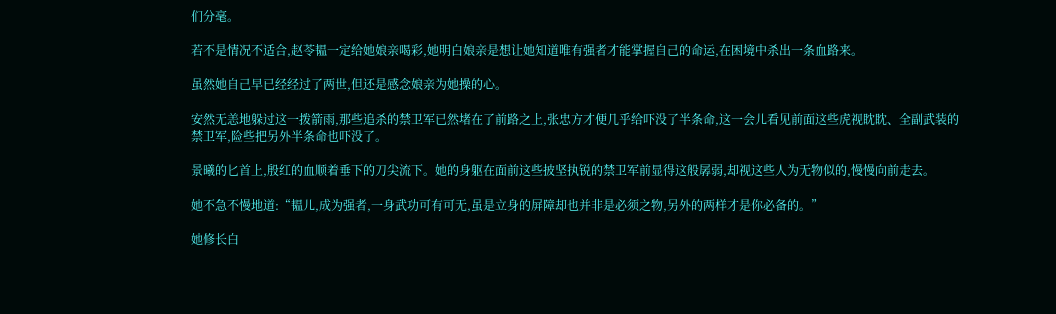们分毫。

若不是情况不适合,赵苓韫一定给她娘亲喝彩,她明白娘亲是想让她知道唯有强者才能掌握自己的命运,在困境中杀出一条血路来。

虽然她自己早已经经过了两世,但还是感念娘亲为她操的心。

安然无恙地躲过这一拨箭雨,那些追杀的禁卫军已然堵在了前路之上,张忠方才便几乎给吓没了半条命,这一会儿看见前面这些虎视眈眈、全副武装的禁卫军,险些把另外半条命也吓没了。

景曦的匕首上,殷红的血顺着垂下的刀尖流下。她的身躯在面前这些披坚执锐的禁卫军前显得这般孱弱,却视这些人为无物似的,慢慢向前走去。

她不急不慢地道:“韫儿,成为强者,一身武功可有可无,虽是立身的屏障却也并非是必须之物,另外的两样才是你必备的。”

她修长白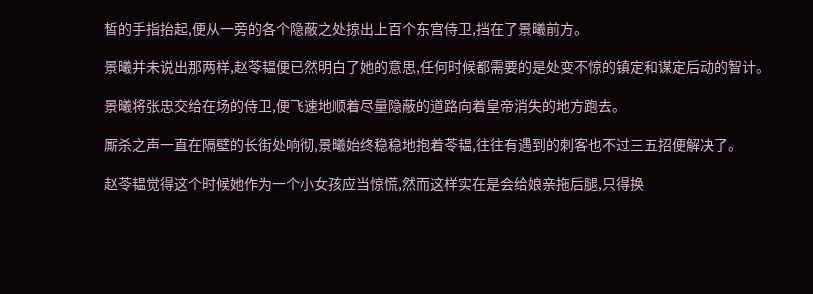皙的手指抬起,便从一旁的各个隐蔽之处掠出上百个东宫侍卫,挡在了景曦前方。

景曦并未说出那两样,赵苓韫便已然明白了她的意思,任何时候都需要的是处变不惊的镇定和谋定后动的智计。

景曦将张忠交给在场的侍卫,便飞速地顺着尽量隐蔽的道路向着皇帝消失的地方跑去。

厮杀之声一直在隔壁的长街处响彻,景曦始终稳稳地抱着苓韫,往往有遇到的刺客也不过三五招便解决了。

赵苓韫觉得这个时候她作为一个小女孩应当惊慌,然而这样实在是会给娘亲拖后腿,只得换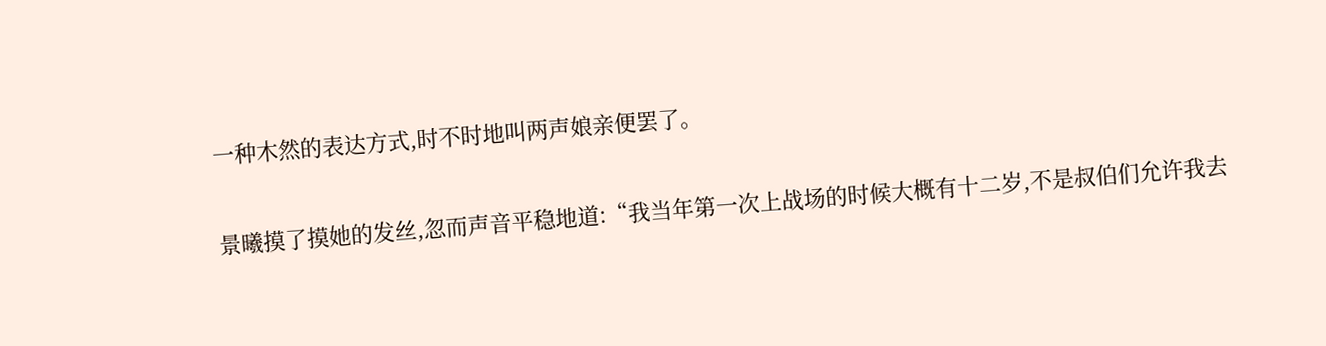一种木然的表达方式,时不时地叫两声娘亲便罢了。

景曦摸了摸她的发丝,忽而声音平稳地道:“我当年第一次上战场的时候大概有十二岁,不是叔伯们允许我去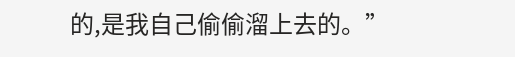的,是我自己偷偷溜上去的。”